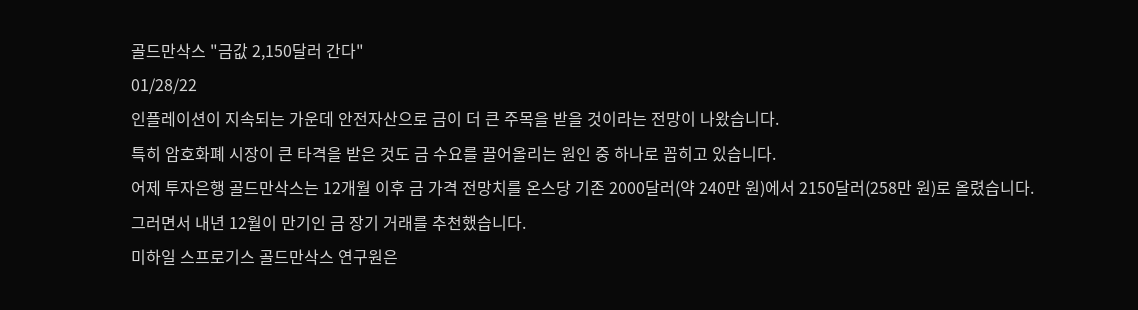골드만삭스 "금값 2,150달러 간다"
01/28/22
인플레이션이 지속되는 가운데 안전자산으로 금이 더 큰 주목을 받을 것이라는 전망이 나왔습니다.
특히 암호화폐 시장이 큰 타격을 받은 것도 금 수요를 끌어올리는 원인 중 하나로 꼽히고 있습니다.
어제 투자은행 골드만삭스는 12개월 이후 금 가격 전망치를 온스당 기존 2000달러(약 240만 원)에서 2150달러(258만 원)로 올렸습니다.
그러면서 내년 12월이 만기인 금 장기 거래를 추천했습니다.
미하일 스프로기스 골드만삭스 연구원은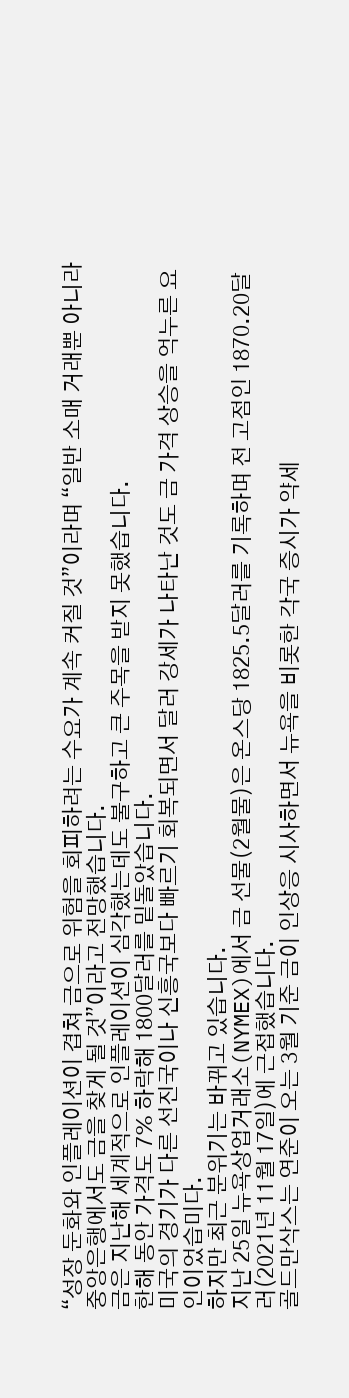“성장 둔화와 인플레이션이 겹쳐 금으로 위험을 회피하려는 수요가 계속 커질 것”이라며 “일반 소매 거래뿐 아니라 중앙은행에서도 금을 찾게 될 것”이라고 전망했습니다.
금은 지난해 세계적으로 인플레이션이 심각했는데도 불구하고 큰 주목을 받지 못했습니다.
한해 동안 가격도 7% 하락해 1800달러를 밑돌았습니다.
미국의 경기가 다른 선진국이나 신흥국보다 빠르기 회복되면서 달러 강세가 나타난 것도 금 가격 상승을 억누른 요인이었습미다.
하지만 최근 분위기는 바뀌고 있습니다.
지난 25일 뉴욕상업거래소(NYMEX)에서 금 선물(2월물)은 온스당 1825.5달러를 기록하며 전 고점인 1870.20달러(2021년 11월 17일)에 근접했습니다.
골드만삭스는 연준이 오는 3월 기준 금이 인상응 시사하면서 뉴욕을 비롯한 각국 증시가 약세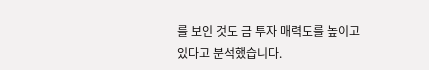를 보인 것도 금 투자 매력도를 높이고 있다고 분석했습니다.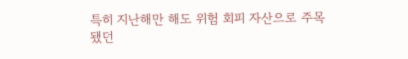특히 지난해만 해도 위험 회피 자산으로 주목됐던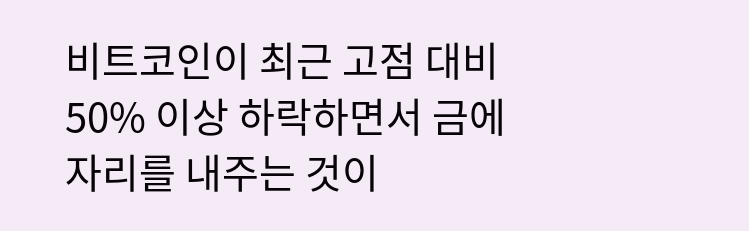비트코인이 최근 고점 대비 50% 이상 하락하면서 금에 자리를 내주는 것이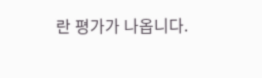란 평가가 나옵니다.